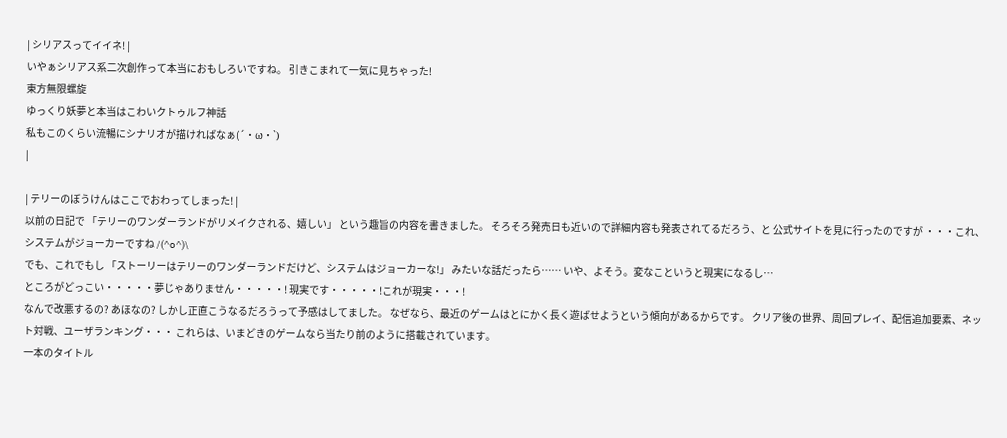| シリアスってイイネ! |
いやぁシリアス系二次創作って本当におもしろいですね。 引きこまれて一気に見ちゃった!
東方無限螺旋
ゆっくり妖夢と本当はこわいクトゥルフ神話
私もこのくらい流暢にシナリオが描ければなぁ(´・ω・`)
|

| テリーのぼうけんはここでおわってしまった! |
以前の日記で 「テリーのワンダーランドがリメイクされる、嬉しい」 という趣旨の内容を書きました。 そろそろ発売日も近いので詳細内容も発表されてるだろう、と 公式サイトを見に行ったのですが ・・・これ、システムがジョーカーですね /(^o^)\
でも、これでもし 「ストーリーはテリーのワンダーランドだけど、システムはジョーカーな!」 みたいな話だったら…… いや、よそう。変なこというと現実になるし…
ところがどっこい・・・・・夢じゃありません・・・・・! 現実です・・・・・!これが現実・・・!
なんで改悪するの? あほなの? しかし正直こうなるだろうって予感はしてました。 なぜなら、最近のゲームはとにかく長く遊ばせようという傾向があるからです。 クリア後の世界、周回プレイ、配信追加要素、ネット対戦、ユーザランキング・・・ これらは、いまどきのゲームなら当たり前のように搭載されています。
一本のタイトル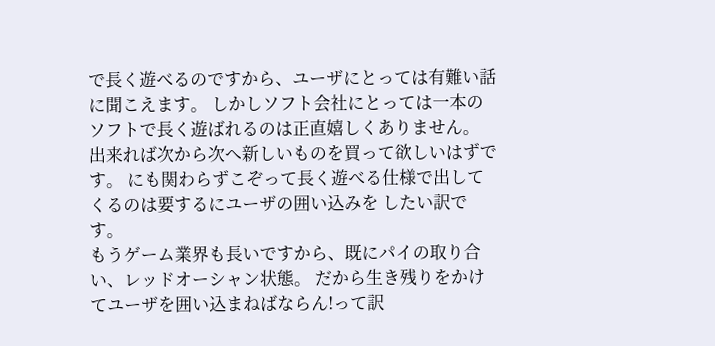で長く遊べるのですから、ユーザにとっては有難い話に聞こえます。 しかしソフト会社にとっては一本のソフトで長く遊ばれるのは正直嬉しくありません。 出来れば次から次へ新しいものを買って欲しいはずです。 にも関わらずこぞって長く遊べる仕様で出してくるのは要するにユーザの囲い込みを したい訳です。
もうゲーム業界も長いですから、既にパイの取り合い、レッドオーシャン状態。 だから生き残りをかけてユーザを囲い込まねばならん!って訳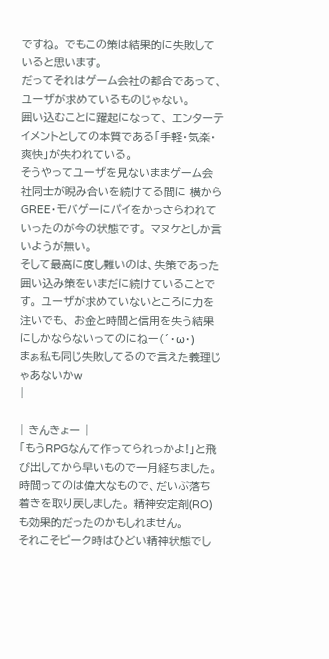ですね。 でもこの策は結果的に失敗していると思います。
だってそれはゲーム会社の都合であって、ユーザが求めているものじゃない。
囲い込むことに躍起になって、 エンターテイメントとしての本質である「手軽・気楽・爽快」が失われている。
そうやってユーザを見ないままゲーム会社同士が睨み合いを続けてる間に 横からGREE・モバゲーにパイをかっさらわれていったのが今の状態です。 マヌケとしか言いようが無い。
そして最高に度し難いのは、失策であった囲い込み策をいまだに続けていることです。 ユーザが求めていないところに力を注いでも、 お金と時間と信用を失う結果にしかならないってのにねー(´・ω・)
まぁ私も同じ失敗してるので言えた義理じゃあないかw
|

| きんきょー |
「もうRPGなんて作ってられっかよ!」と飛び出してから早いもので一月経ちました。 時間ってのは偉大なもので、だいぶ落ち着きを取り戻しました。 精神安定剤(RO)も効果的だったのかもしれません。
それこそピーク時はひどい精神状態でし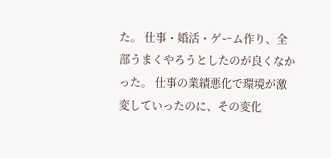た。 仕事・婚活・ゲーム作り、全部うまくやろうとしたのが良くなかった。 仕事の業績悪化で環境が激変していったのに、その変化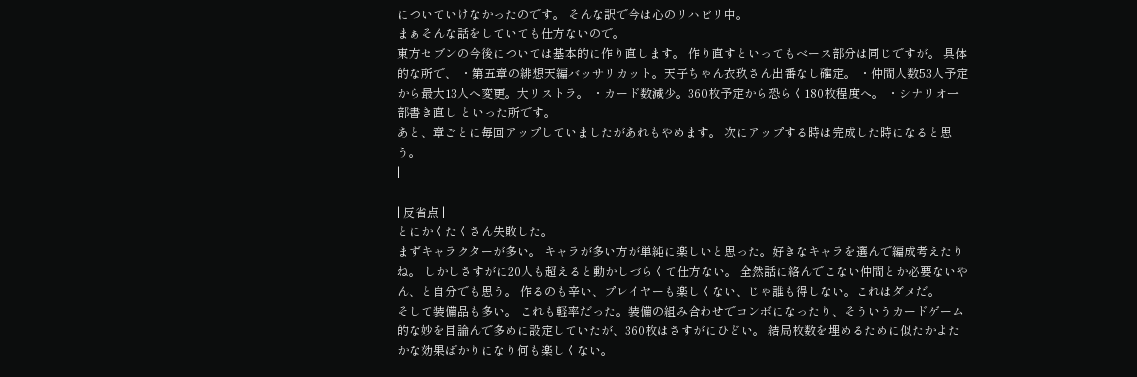についていけなかったのです。 そんな訳で今は心のリハビリ中。
まぁそんな話をしていても仕方ないので。
東方セブンの今後については基本的に作り直します。 作り直すといってもベース部分は同じですが。 具体的な所で、 ・第五章の緋想天編バッサリカット。天子ちゃん衣玖さん出番なし確定。 ・仲間人数53人予定から最大13人へ変更。大リストラ。 ・カード数減少。360枚予定から恐らく180枚程度へ。 ・シナリオ一部書き直し といった所です。
あと、章ごとに毎回アップしていましたがあれもやめます。 次にアップする時は完成した時になると思う。
|

| 反省点 |
とにかくたくさん失敗した。
まずキャラクターが多い。 キャラが多い方が単純に楽しいと思った。好きなキャラを選んで編成考えたりね。 しかしさすがに20人も超えると動かしづらくて仕方ない。 全然話に絡んでこない仲間とか必要ないやん、と自分でも思う。 作るのも辛い、プレイヤーも楽しくない、じゃ誰も得しない。これはダメだ。
そして装備品も多い。 これも軽率だった。装備の組み合わせでコンボになったり、そういうカードゲーム 的な妙を目論んで多めに設定していたが、360枚はさすがにひどい。 結局枚数を埋めるために似たかよたかな効果ばかりになり何も楽しくない。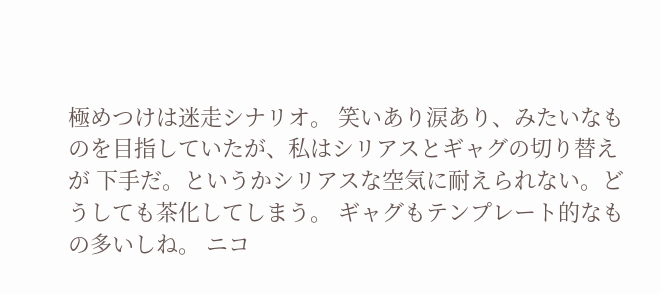極めつけは迷走シナリオ。 笑いあり涙あり、みたいなものを目指していたが、私はシリアスとギャグの切り替えが 下手だ。というかシリアスな空気に耐えられない。どうしても茶化してしまう。 ギャグもテンプレート的なもの多いしね。 ニコ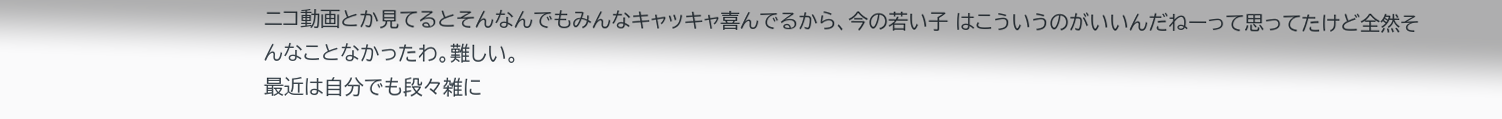ニコ動画とか見てるとそんなんでもみんなキャッキャ喜んでるから、今の若い子 はこういうのがいいんだねーって思ってたけど全然そんなことなかったわ。難しい。
最近は自分でも段々雑に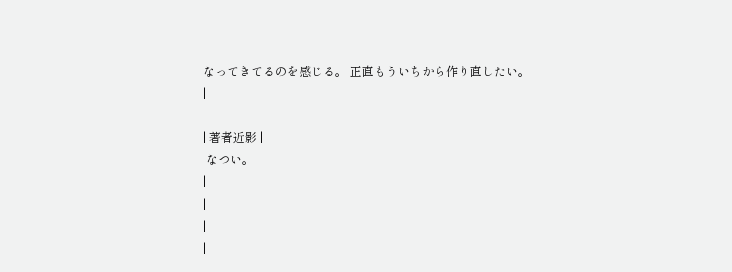なってきてるのを感じる。 正直もういちから作り直したい。
|

| 著者近影 |
 なつい。
|
|
|
|